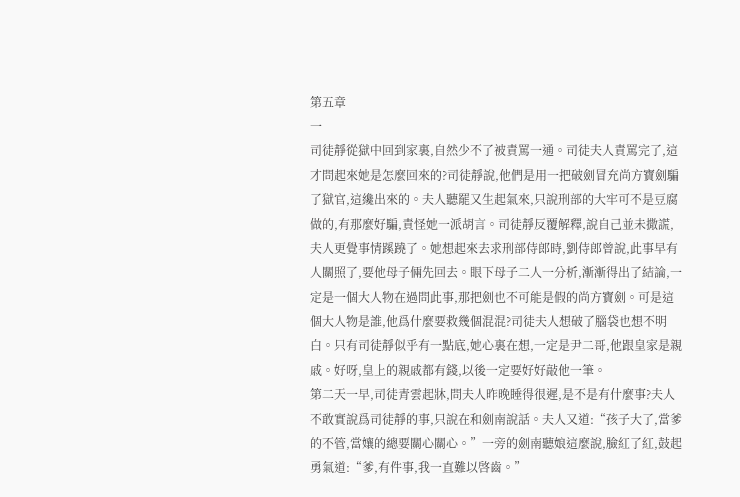第五章
一
司徒靜從獄中回到家裏,自然少不了被責罵一通。司徒夫人責罵完了,這才問起來她是怎麼回來的?司徒靜說,他們是用一把破劍冒充尚方寶劍騙了獄官,這纔出來的。夫人聽罷又生起氣來,只說刑部的大牢可不是豆腐做的,有那麼好騙,責怪她一派胡言。司徒靜反覆解釋,說自己並未撒謊,夫人更覺事情蹊蹺了。她想起來去求刑部侍郎時,劉侍郎曾說,此事早有人關照了,要他母子倆先回去。眼下母子二人一分析,漸漸得出了結論,一定是一個大人物在過問此事,那把劍也不可能是假的尚方寶劍。可是這個大人物是誰,他爲什麼要救幾個混混?司徒夫人想破了腦袋也想不明白。只有司徒靜似乎有一點底,她心裏在想,一定是尹二哥,他跟皇家是親戚。好呀,皇上的親戚都有錢,以後一定要好好敲他一筆。
第二天一早,司徒青雲起牀,問夫人昨晚睡得很遲,是不是有什麼事?夫人不敢實說爲司徒靜的事,只說在和劍南說話。夫人又道:“孩子大了,當爹的不管,當孃的總要關心關心。”一旁的劍南聽娘這麼說,臉紅了紅,鼓起勇氣道:“爹,有件事,我一直難以啓齒。”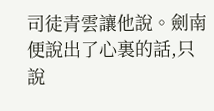司徒青雲讓他說。劍南便說出了心裏的話,只說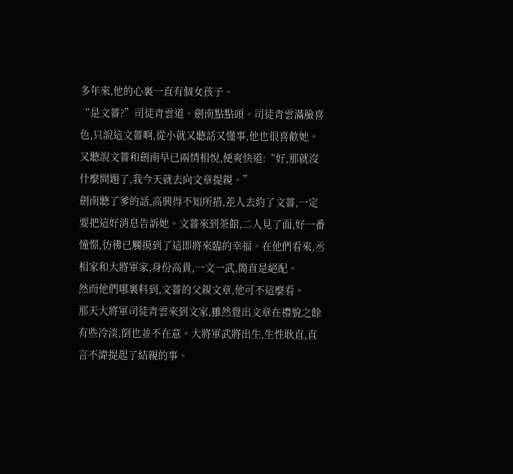多年來,他的心裏一直有個女孩子。
“是文薔?”司徒青雲道。劍南點點頭。司徒青雲滿臉喜色,只說這文薔啊,從小就又聽話又懂事,他也很喜歡她。又聽說文薔和劍南早已兩情相悅,便爽快道:“好,那就沒什麼問題了,我今天就去向文章提親。”
劍南聽了爹的話,高興得不知所措,差人去約了文薔,一定要把這好消息告訴她。文薔來到茶館,二人見了面,好一番憧憬,彷彿已觸摸到了這即將來臨的幸福。在他們看來,丞相家和大將軍家,身份高貴,一文一武,簡直是絕配。
然而他們哪裏料到,文薔的父親文章,他可不這麼看。
那天大將軍司徒青雲來到文家,雖然覺出文章在禮貌之餘有些冷淡,倒也並不在意。大將軍武將出生,生性耿直,直言不諱提起了結親的事。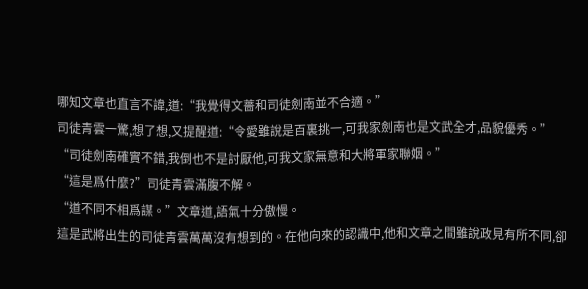哪知文章也直言不諱,道:“我覺得文薔和司徒劍南並不合適。”
司徒青雲一驚,想了想,又提醒道:“令愛雖說是百裏挑一,可我家劍南也是文武全才,品貌優秀。”
“司徒劍南確實不錯,我倒也不是討厭他,可我文家無意和大將軍家聯姻。”
“這是爲什麼?”司徒青雲滿腹不解。
“道不同不相爲謀。”文章道,語氣十分傲慢。
這是武將出生的司徒青雲萬萬沒有想到的。在他向來的認識中,他和文章之間雖說政見有所不同,卻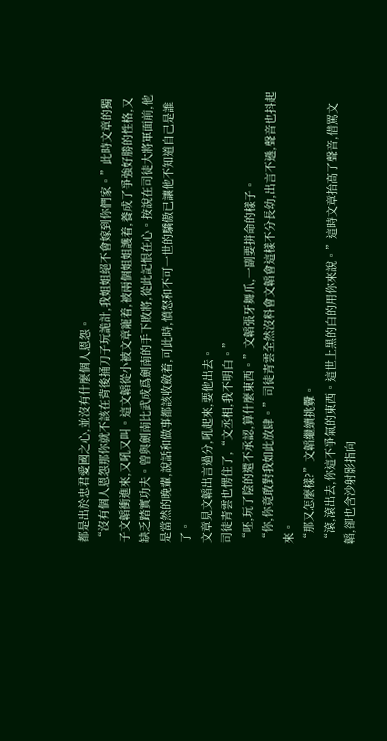都是出於忠君愛國之心,並沒有什麼個人恩怨。
“沒有個人恩怨那你就不該在背後捅刀子玩詭計,我姐姐絕不會嫁到你們家。”此時文章的獨子文韜衝進來,又吼又叫。這文韜從小被文章寵着,被兩個姐姐護着,養成了爭強好勝的性格,又缺乏踏實功夫。曾與劍南比武成爲劍南的手下敗將,從此記恨在心。按說在司徒大將軍面前,他是當然的晚輩,說話和做事都該收斂着,可此時,憤怒和不可一世的驕傲已讓他不知道自己是誰了。
文章見文韜出言過分,吼起來,要他出去。
司徒青雲也愣住了,“文丞相,我不明白。”
“呸,玩了陰的還不承認,算什麼東西。”文韜張牙舞爪,一副要拼命的樣子。
“你,你竟敢對我如此放肆。”司徒青雲全然沒料會文韜會這樣不分長幼,出言不遜,聲音也抖起來。
“那又怎麼樣?”文韜繼續挑釁。
“滾,滾出去,你這不爭氣的東西。這世上黑的白的用你來說。”這時文章抬高了聲音,借罵文韜,卻也含沙射影指向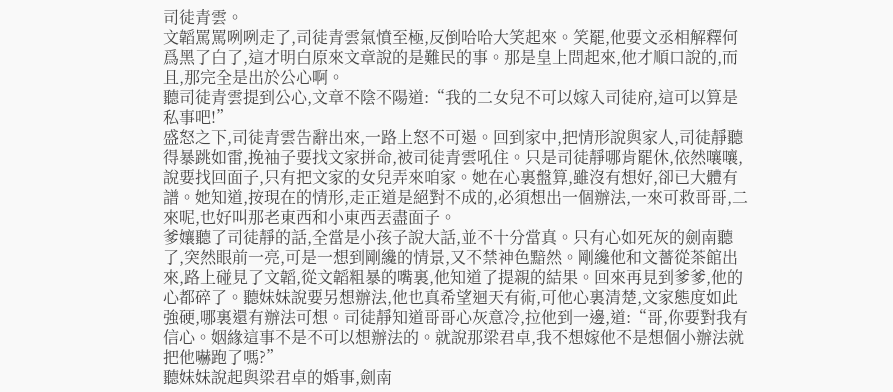司徒青雲。
文韜罵罵咧咧走了,司徒青雲氣憤至極,反倒哈哈大笑起來。笑罷,他要文丞相解釋何爲黑了白了,這才明白原來文章說的是難民的事。那是皇上問起來,他才順口說的,而且,那完全是出於公心啊。
聽司徒青雲提到公心,文章不陰不陽道:“我的二女兒不可以嫁入司徒府,這可以算是私事吧!”
盛怒之下,司徒青雲告辭出來,一路上怒不可遏。回到家中,把情形說與家人,司徒靜聽得暴跳如雷,挽袖子要找文家拼命,被司徒青雲吼住。只是司徒靜哪肯罷休,依然嚷嚷,說要找回面子,只有把文家的女兒弄來咱家。她在心裏盤算,雖沒有想好,卻已大體有譜。她知道,按現在的情形,走正道是絕對不成的,必須想出一個辦法,一來可救哥哥,二來呢,也好叫那老東西和小東西丟盡面子。
爹孃聽了司徒靜的話,全當是小孩子說大話,並不十分當真。只有心如死灰的劍南聽了,突然眼前一亮,可是一想到剛纔的情景,又不禁神色黯然。剛纔他和文薔從茶館出來,路上碰見了文韜,從文韜粗暴的嘴裏,他知道了提親的結果。回來再見到爹爹,他的心都碎了。聽妹妹說要另想辦法,他也真希望迴天有術,可他心裏清楚,文家態度如此強硬,哪裏還有辦法可想。司徒靜知道哥哥心灰意冷,拉他到一邊,道:“哥,你要對我有信心。姻緣這事不是不可以想辦法的。就說那梁君卓,我不想嫁他不是想個小辦法就把他嚇跑了嗎?”
聽妹妹說起與梁君卓的婚事,劍南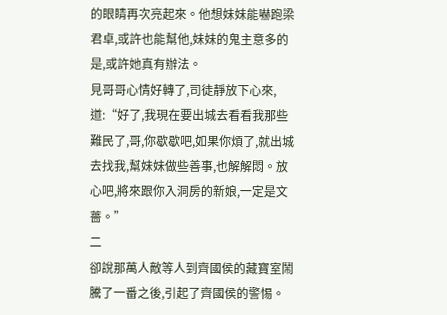的眼睛再次亮起來。他想妹妹能嚇跑梁君卓,或許也能幫他,妹妹的鬼主意多的是,或許她真有辦法。
見哥哥心情好轉了,司徒靜放下心來,道:“好了,我現在要出城去看看我那些難民了,哥,你歇歇吧,如果你煩了,就出城去找我,幫妹妹做些善事,也解解悶。放心吧,將來跟你入洞房的新娘,一定是文薔。”
二
卻說那萬人敵等人到齊國侯的藏寶室鬧騰了一番之後,引起了齊國侯的警惕。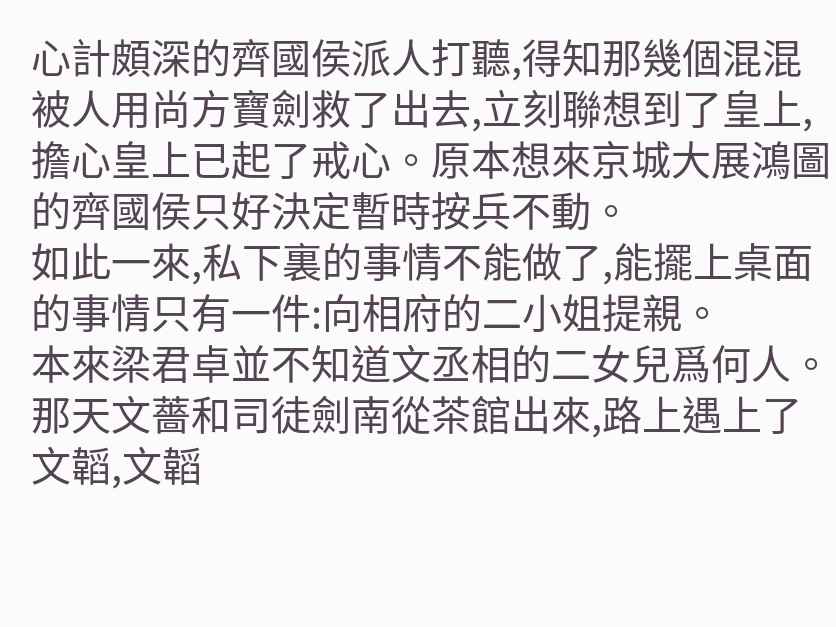心計頗深的齊國侯派人打聽,得知那幾個混混被人用尚方寶劍救了出去,立刻聯想到了皇上,擔心皇上已起了戒心。原本想來京城大展鴻圖的齊國侯只好決定暫時按兵不動。
如此一來,私下裏的事情不能做了,能擺上桌面的事情只有一件:向相府的二小姐提親。
本來梁君卓並不知道文丞相的二女兒爲何人。那天文薔和司徒劍南從茶館出來,路上遇上了文韜,文韜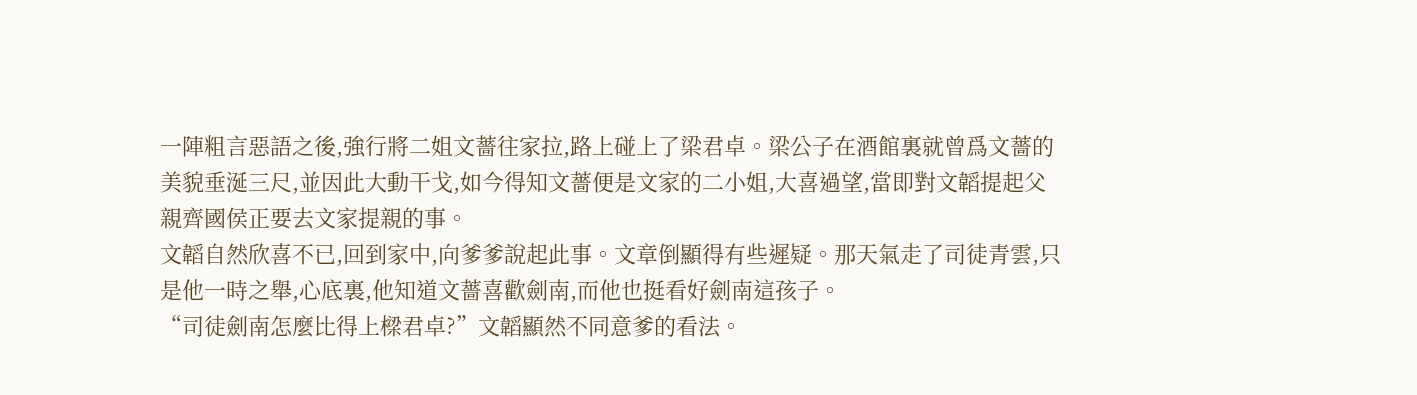一陣粗言惡語之後,強行將二姐文薔往家拉,路上碰上了梁君卓。梁公子在酒館裏就曾爲文薔的美貌垂涎三尺,並因此大動干戈,如今得知文薔便是文家的二小姐,大喜過望,當即對文韜提起父親齊國侯正要去文家提親的事。
文韜自然欣喜不已,回到家中,向爹爹說起此事。文章倒顯得有些遲疑。那天氣走了司徒青雲,只是他一時之舉,心底裏,他知道文薔喜歡劍南,而他也挺看好劍南這孩子。
“司徒劍南怎麼比得上樑君卓?”文韜顯然不同意爹的看法。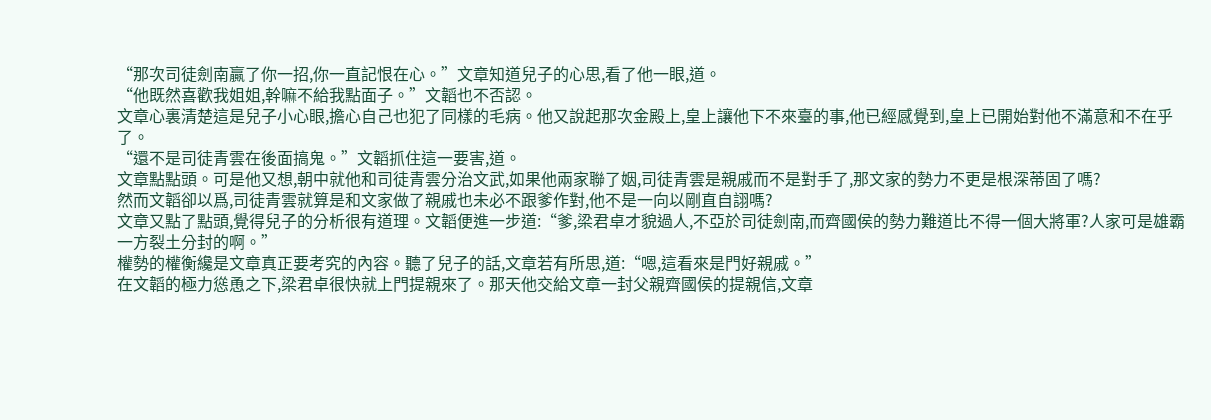“那次司徒劍南贏了你一招,你一直記恨在心。”文章知道兒子的心思,看了他一眼,道。
“他既然喜歡我姐姐,幹嘛不給我點面子。”文韜也不否認。
文章心裏清楚這是兒子小心眼,擔心自己也犯了同樣的毛病。他又說起那次金殿上,皇上讓他下不來臺的事,他已經感覺到,皇上已開始對他不滿意和不在乎了。
“還不是司徒青雲在後面搞鬼。”文韜抓住這一要害,道。
文章點點頭。可是他又想,朝中就他和司徒青雲分治文武,如果他兩家聯了姻,司徒青雲是親戚而不是對手了,那文家的勢力不更是根深蒂固了嗎?
然而文韜卻以爲,司徒青雲就算是和文家做了親戚也未必不跟爹作對,他不是一向以剛直自詡嗎?
文章又點了點頭,覺得兒子的分析很有道理。文韜便進一步道:“爹,梁君卓才貌過人,不亞於司徒劍南,而齊國侯的勢力難道比不得一個大將軍?人家可是雄霸一方裂土分封的啊。”
權勢的權衡纔是文章真正要考究的內容。聽了兒子的話,文章若有所思,道:“嗯,這看來是門好親戚。”
在文韜的極力慫恿之下,梁君卓很快就上門提親來了。那天他交給文章一封父親齊國侯的提親信,文章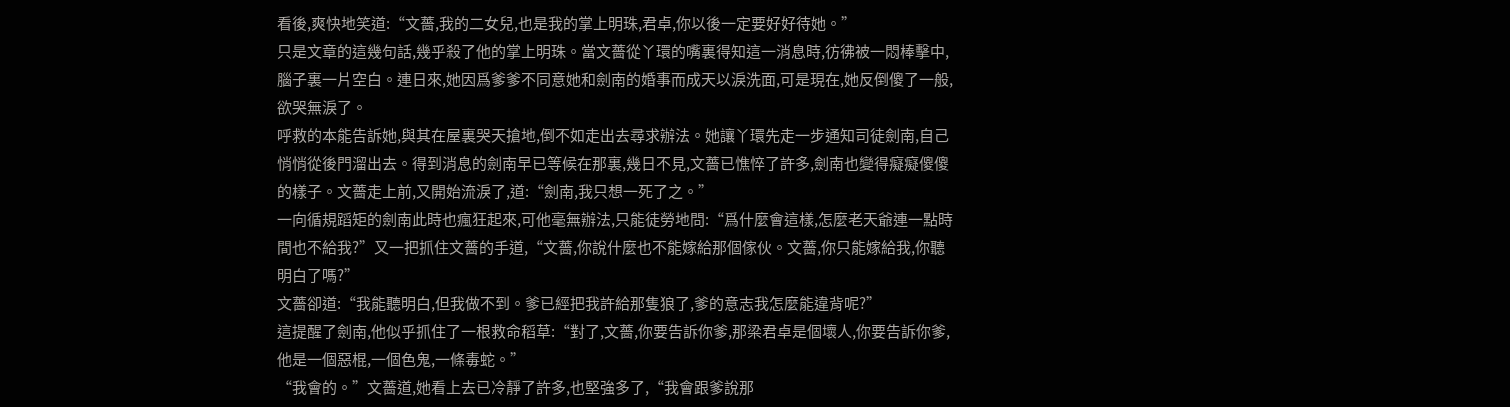看後,爽快地笑道:“文薔,我的二女兒,也是我的掌上明珠,君卓,你以後一定要好好待她。”
只是文章的這幾句話,幾乎殺了他的掌上明珠。當文薔從丫環的嘴裏得知這一消息時,彷彿被一悶棒擊中,腦子裏一片空白。連日來,她因爲爹爹不同意她和劍南的婚事而成天以淚洗面,可是現在,她反倒傻了一般,欲哭無淚了。
呼救的本能告訴她,與其在屋裏哭天搶地,倒不如走出去尋求辦法。她讓丫環先走一步通知司徒劍南,自己悄悄從後門溜出去。得到消息的劍南早已等候在那裏,幾日不見,文薔已憔悴了許多,劍南也變得癡癡傻傻的樣子。文薔走上前,又開始流淚了,道:“劍南,我只想一死了之。”
一向循規蹈矩的劍南此時也瘋狂起來,可他毫無辦法,只能徒勞地問:“爲什麼會這樣,怎麼老天爺連一點時間也不給我?”又一把抓住文薔的手道,“文薔,你說什麼也不能嫁給那個傢伙。文薔,你只能嫁給我,你聽明白了嗎?”
文薔卻道:“我能聽明白,但我做不到。爹已經把我許給那隻狼了,爹的意志我怎麼能違背呢?”
這提醒了劍南,他似乎抓住了一根救命稻草:“對了,文薔,你要告訴你爹,那梁君卓是個壞人,你要告訴你爹,他是一個惡棍,一個色鬼,一條毒蛇。”
“我會的。”文薔道,她看上去已冷靜了許多,也堅強多了,“我會跟爹說那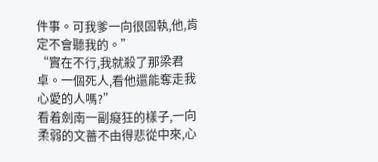件事。可我爹一向很固執,他,肯定不會聽我的。”
“實在不行,我就殺了那梁君卓。一個死人,看他還能奪走我心愛的人嗎?”
看着劍南一副癡狂的樣子,一向柔弱的文薔不由得悲從中來,心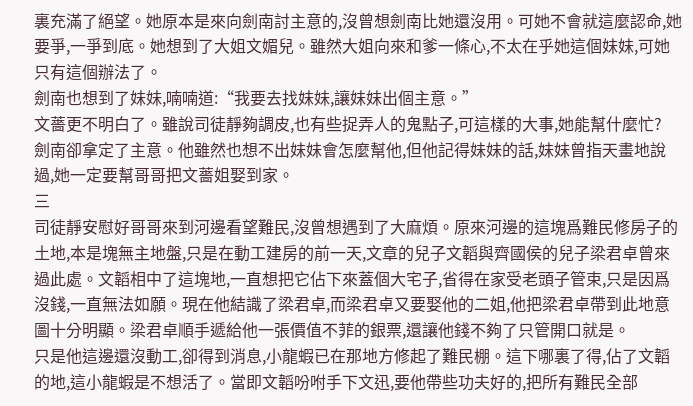裏充滿了絕望。她原本是來向劍南討主意的,沒曾想劍南比她還沒用。可她不會就這麼認命,她要爭,一爭到底。她想到了大姐文媚兒。雖然大姐向來和爹一條心,不太在乎她這個妹妹,可她只有這個辦法了。
劍南也想到了妹妹,喃喃道:“我要去找妹妹,讓妹妹出個主意。”
文薔更不明白了。雖說司徒靜夠調皮,也有些捉弄人的鬼點子,可這樣的大事,她能幫什麼忙?
劍南卻拿定了主意。他雖然也想不出妹妹會怎麼幫他,但他記得妹妹的話,妹妹曾指天畫地說過,她一定要幫哥哥把文薔姐娶到家。
三
司徒靜安慰好哥哥來到河邊看望難民,沒曾想遇到了大麻煩。原來河邊的這塊爲難民修房子的土地,本是塊無主地盤,只是在動工建房的前一天,文章的兒子文韜與齊國侯的兒子梁君卓曾來過此處。文韜相中了這塊地,一直想把它佔下來蓋個大宅子,省得在家受老頭子管束,只是因爲沒錢,一直無法如願。現在他結識了梁君卓,而梁君卓又要娶他的二姐,他把梁君卓帶到此地意圖十分明顯。梁君卓順手遞給他一張價值不菲的銀票,還讓他錢不夠了只管開口就是。
只是他這邊還沒動工,卻得到消息,小龍蝦已在那地方修起了難民棚。這下哪裏了得,佔了文韜的地,這小龍蝦是不想活了。當即文韜吩咐手下文迅,要他帶些功夫好的,把所有難民全部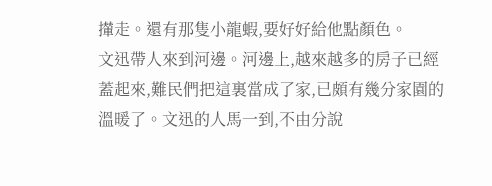攆走。還有那隻小龍蝦,要好好給他點顏色。
文迅帶人來到河邊。河邊上,越來越多的房子已經蓋起來,難民們把這裏當成了家,已頗有幾分家園的溫暖了。文迅的人馬一到,不由分說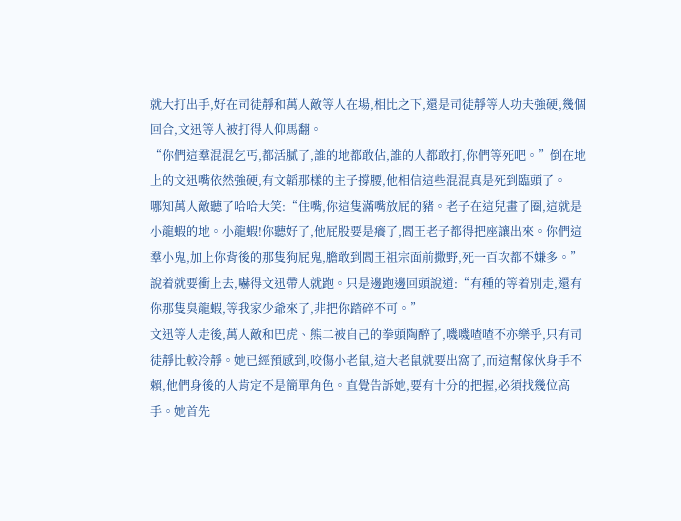就大打出手,好在司徒靜和萬人敵等人在場,相比之下,還是司徒靜等人功夫強硬,幾個回合,文迅等人被打得人仰馬翻。
“你們這羣混混乞丐,都活膩了,誰的地都敢佔,誰的人都敢打,你們等死吧。”倒在地上的文迅嘴依然強硬,有文韜那樣的主子撐腰,他相信這些混混真是死到臨頭了。
哪知萬人敵聽了哈哈大笑:“住嘴,你這隻滿嘴放屁的豬。老子在這兒畫了圈,這就是小龍蝦的地。小龍蝦!你聽好了,他屁股要是癢了,閻王老子都得把座讓出來。你們這羣小鬼,加上你背後的那隻狗屁鬼,膽敢到閻王祖宗面前撒野,死一百次都不嫌多。”說着就要衝上去,嚇得文迅帶人就跑。只是邊跑邊回頭說道:“有種的等着別走,還有你那隻臭龍蝦,等我家少爺來了,非把你踏碎不可。”
文迅等人走後,萬人敵和巴虎、熊二被自己的拳頭陶醉了,嘰嘰喳喳不亦樂乎,只有司徒靜比較冷靜。她已經預感到,咬傷小老鼠,這大老鼠就要出窩了,而這幫傢伙身手不賴,他們身後的人肯定不是簡單角色。直覺告訴她,要有十分的把握,必須找幾位高手。她首先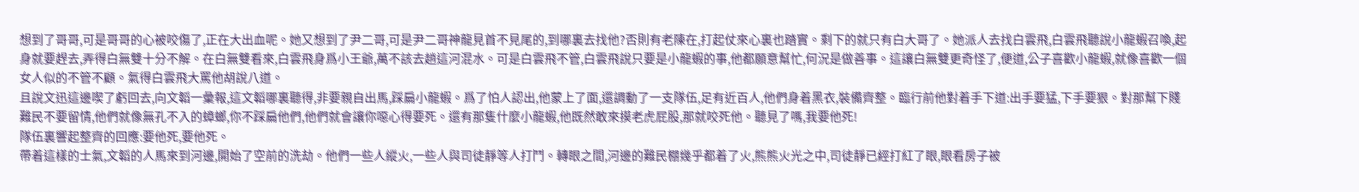想到了哥哥,可是哥哥的心被咬傷了,正在大出血呢。她又想到了尹二哥,可是尹二哥神龍見首不見尾的,到哪裏去找他?否則有老陳在,打起仗來心裏也踏實。剩下的就只有白大哥了。她派人去找白雲飛,白雲飛聽說小龍蝦召喚,起身就要趕去,弄得白無雙十分不解。在白無雙看來,白雲飛身爲小王爺,萬不該去趟這河混水。可是白雲飛不管,白雲飛說只要是小龍蝦的事,他都願意幫忙,何況是做善事。這讓白無雙更奇怪了,便道,公子喜歡小龍蝦,就像喜歡一個女人似的不管不顧。氣得白雲飛大罵他胡說八道。
且說文迅這邊喫了虧回去,向文韜一彙報,這文韜哪裏聽得,非要親自出馬,踩扁小龍蝦。爲了怕人認出,他蒙上了面,還調動了一支隊伍,足有近百人,他們身着黑衣,裝備齊整。臨行前他對着手下道:出手要猛,下手要狠。對那幫下賤難民不要留情,他們就像無孔不入的蟑螂,你不踩扁他們,他們就會讓你噁心得要死。還有那隻什麼小龍蝦,他既然敢來摸老虎屁股,那就咬死他。聽見了嗎,我要他死!
隊伍裏響起整齊的回應:要他死,要他死。
帶着這樣的士氣,文韜的人馬來到河邊,開始了空前的洗劫。他們一些人縱火,一些人與司徒靜等人打鬥。轉眼之間,河邊的難民棚幾乎都着了火,熊熊火光之中,司徒靜已經打紅了眼,眼看房子被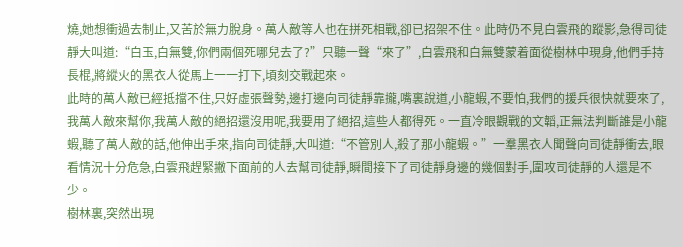燒,她想衝過去制止,又苦於無力脫身。萬人敵等人也在拼死相戰,卻已招架不住。此時仍不見白雲飛的蹤影,急得司徒靜大叫道:“白玉,白無雙,你們兩個死哪兒去了?”只聽一聲“來了”,白雲飛和白無雙蒙着面從樹林中現身,他們手持長棍,將縱火的黑衣人從馬上一一打下,頃刻交戰起來。
此時的萬人敵已經抵擋不住,只好虛張聲勢,邊打邊向司徒靜靠攏,嘴裏說道,小龍蝦,不要怕,我們的援兵很快就要來了,我萬人敵來幫你,我萬人敵的絕招還沒用呢,我要用了絕招,這些人都得死。一直冷眼觀戰的文韜,正無法判斷誰是小龍蝦,聽了萬人敵的話,他伸出手來,指向司徒靜,大叫道:“不管別人,殺了那小龍蝦。”一羣黑衣人聞聲向司徒靜衝去,眼看情況十分危急,白雲飛趕緊撇下面前的人去幫司徒靜,瞬間接下了司徒靜身邊的幾個對手,圍攻司徒靜的人還是不少。
樹林裏,突然出現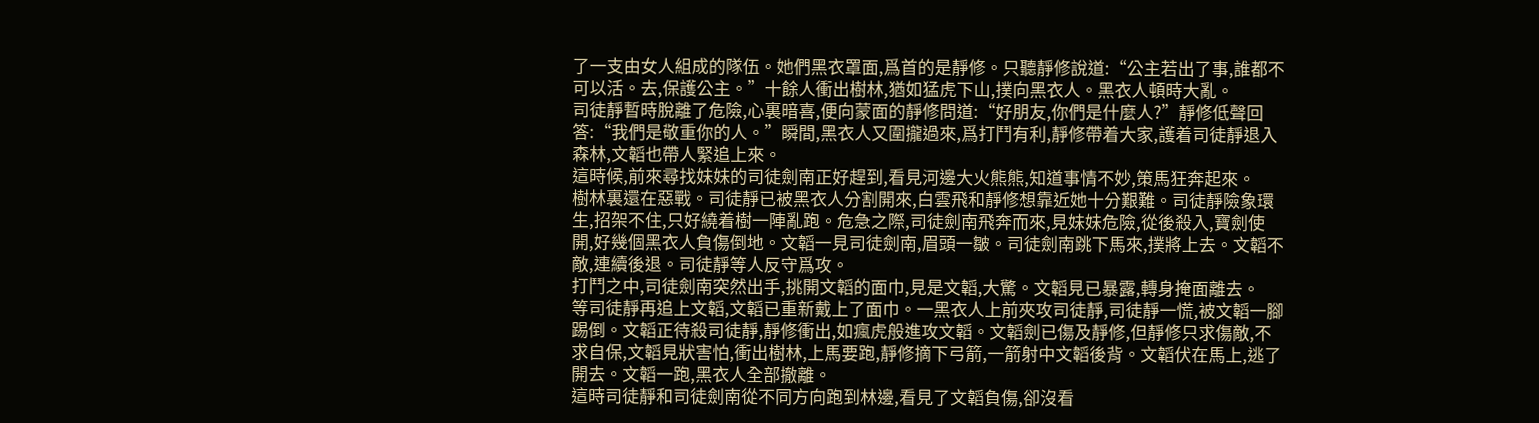了一支由女人組成的隊伍。她們黑衣罩面,爲首的是靜修。只聽靜修說道:“公主若出了事,誰都不可以活。去,保護公主。”十餘人衝出樹林,猶如猛虎下山,撲向黑衣人。黑衣人頓時大亂。
司徒靜暫時脫離了危險,心裏暗喜,便向蒙面的靜修問道:“好朋友,你們是什麼人?”靜修低聲回答:“我們是敬重你的人。”瞬間,黑衣人又圍攏過來,爲打鬥有利,靜修帶着大家,護着司徒靜退入森林,文韜也帶人緊追上來。
這時候,前來尋找妹妹的司徒劍南正好趕到,看見河邊大火熊熊,知道事情不妙,策馬狂奔起來。
樹林裏還在惡戰。司徒靜已被黑衣人分割開來,白雲飛和靜修想靠近她十分艱難。司徒靜險象環生,招架不住,只好繞着樹一陣亂跑。危急之際,司徒劍南飛奔而來,見妹妹危險,從後殺入,寶劍使開,好幾個黑衣人負傷倒地。文韜一見司徒劍南,眉頭一皺。司徒劍南跳下馬來,撲將上去。文韜不敵,連續後退。司徒靜等人反守爲攻。
打鬥之中,司徒劍南突然出手,挑開文韜的面巾,見是文韜,大驚。文韜見已暴露,轉身掩面離去。
等司徒靜再追上文韜,文韜已重新戴上了面巾。一黑衣人上前夾攻司徒靜,司徒靜一慌,被文韜一腳踢倒。文韜正待殺司徒靜,靜修衝出,如瘋虎般進攻文韜。文韜劍已傷及靜修,但靜修只求傷敵,不求自保,文韜見狀害怕,衝出樹林,上馬要跑,靜修摘下弓箭,一箭射中文韜後背。文韜伏在馬上,逃了開去。文韜一跑,黑衣人全部撤離。
這時司徒靜和司徒劍南從不同方向跑到林邊,看見了文韜負傷,卻沒看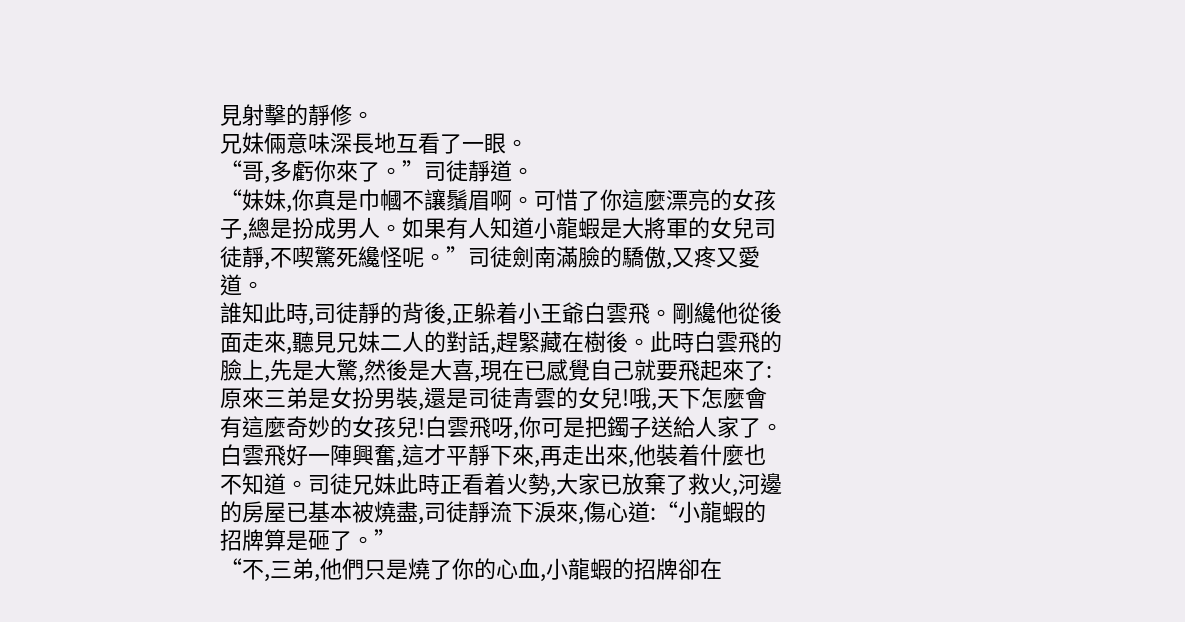見射擊的靜修。
兄妹倆意味深長地互看了一眼。
“哥,多虧你來了。”司徒靜道。
“妹妹,你真是巾幗不讓鬚眉啊。可惜了你這麼漂亮的女孩子,總是扮成男人。如果有人知道小龍蝦是大將軍的女兒司徒靜,不喫驚死纔怪呢。”司徒劍南滿臉的驕傲,又疼又愛道。
誰知此時,司徒靜的背後,正躲着小王爺白雲飛。剛纔他從後面走來,聽見兄妹二人的對話,趕緊藏在樹後。此時白雲飛的臉上,先是大驚,然後是大喜,現在已感覺自己就要飛起來了:原來三弟是女扮男裝,還是司徒青雲的女兒!哦,天下怎麼會有這麼奇妙的女孩兒!白雲飛呀,你可是把鐲子送給人家了。
白雲飛好一陣興奮,這才平靜下來,再走出來,他裝着什麼也不知道。司徒兄妹此時正看着火勢,大家已放棄了救火,河邊的房屋已基本被燒盡,司徒靜流下淚來,傷心道:“小龍蝦的招牌算是砸了。”
“不,三弟,他們只是燒了你的心血,小龍蝦的招牌卻在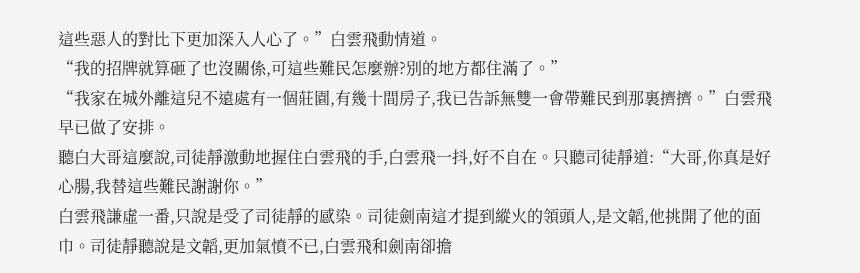這些惡人的對比下更加深入人心了。”白雲飛動情道。
“我的招牌就算砸了也沒關係,可這些難民怎麼辦?別的地方都住滿了。”
“我家在城外離這兒不遠處有一個莊園,有幾十間房子,我已告訴無雙一會帶難民到那裏擠擠。”白雲飛早已做了安排。
聽白大哥這麼說,司徒靜激動地握住白雲飛的手,白雲飛一抖,好不自在。只聽司徒靜道:“大哥,你真是好心腸,我替這些難民謝謝你。”
白雲飛謙虛一番,只說是受了司徒靜的感染。司徒劍南這才提到縱火的領頭人,是文韜,他挑開了他的面巾。司徒靜聽說是文韜,更加氣憤不已,白雲飛和劍南卻擔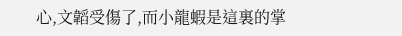心,文韜受傷了,而小龍蝦是這裏的掌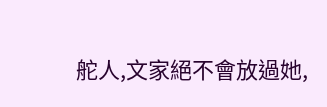舵人,文家絕不會放過她,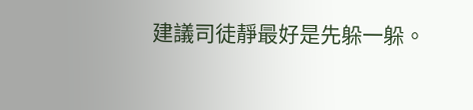建議司徒靜最好是先躲一躲。